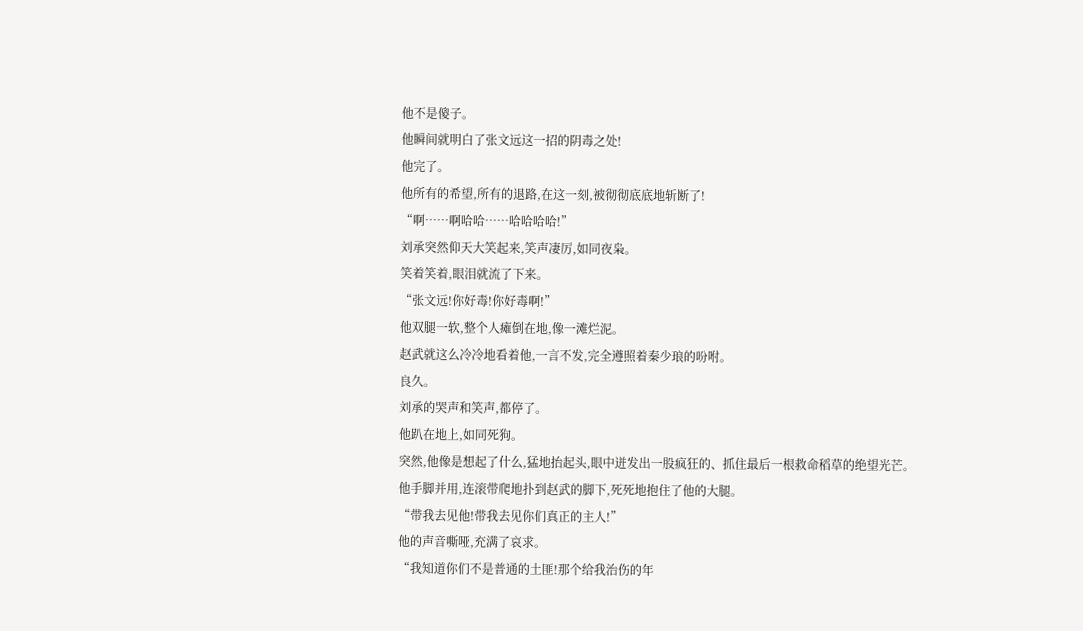他不是傻子。
他瞬间就明白了张文远这一招的阴毒之处!
他完了。
他所有的希望,所有的退路,在这一刻,被彻彻底底地斩断了!
“啊……啊哈哈……哈哈哈哈!”
刘承突然仰天大笑起来,笑声凄厉,如同夜枭。
笑着笑着,眼泪就流了下来。
“张文远!你好毒!你好毒啊!”
他双腿一软,整个人瘫倒在地,像一滩烂泥。
赵武就这么冷冷地看着他,一言不发,完全遵照着秦少琅的吩咐。
良久。
刘承的哭声和笑声,都停了。
他趴在地上,如同死狗。
突然,他像是想起了什么,猛地抬起头,眼中迸发出一股疯狂的、抓住最后一根救命稻草的绝望光芒。
他手脚并用,连滚带爬地扑到赵武的脚下,死死地抱住了他的大腿。
“带我去见他!带我去见你们真正的主人!”
他的声音嘶哑,充满了哀求。
“我知道你们不是普通的土匪!那个给我治伤的年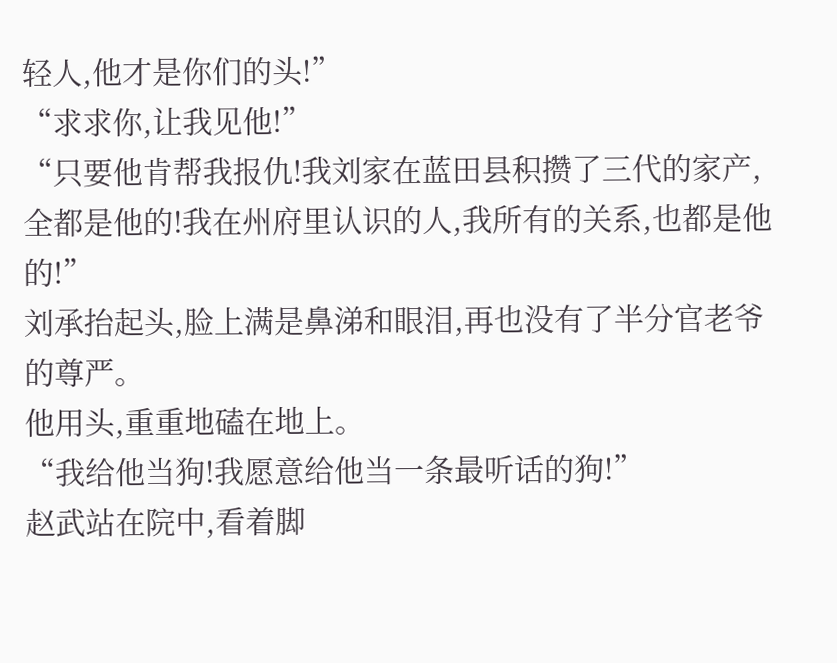轻人,他才是你们的头!”
“求求你,让我见他!”
“只要他肯帮我报仇!我刘家在蓝田县积攒了三代的家产,全都是他的!我在州府里认识的人,我所有的关系,也都是他的!”
刘承抬起头,脸上满是鼻涕和眼泪,再也没有了半分官老爷的尊严。
他用头,重重地磕在地上。
“我给他当狗!我愿意给他当一条最听话的狗!”
赵武站在院中,看着脚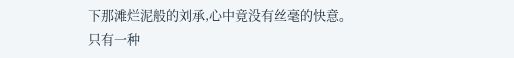下那滩烂泥般的刘承,心中竟没有丝毫的快意。
只有一种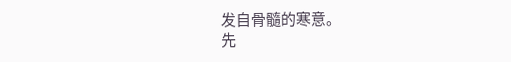发自骨髓的寒意。
先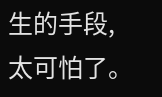生的手段,太可怕了。